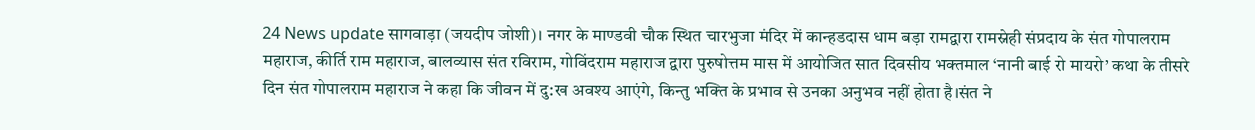24 News update सागवाड़ा (जयदीप जोशी)। नगर के माण्डवी चौक स्थित चारभुजा मंदिर में कान्हडदास धाम बड़ा रामद्वारा रामस्नेही संप्रदाय के संत गोपालराम महाराज, कीर्ति राम महाराज, बालव्यास संत रविराम, गोविंदराम महाराज द्वारा पुरुषोत्तम मास में आयोजित सात दिवसीय भक्तमाल ‘नानी बाई रो मायरो’ कथा के तीसरे दिन संत गोपालराम महाराज ने कहा कि जीवन में दु:ख अवश्य आएंगे, किन्तु भक्ति के प्रभाव से उनका अनुभव नहीं होता है।संत ने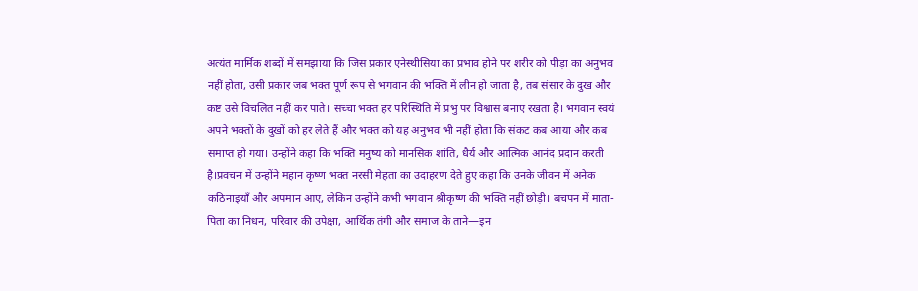अत्यंत मार्मिक शब्दों में समझाया कि जिस प्रकार एनेस्थीसिया का प्रभाव होने पर शरीर को पीड़ा का अनुभव नहीं होता, उसी प्रकार जब भक्त पूर्ण रूप से भगवान की भक्ति में लीन हो जाता है, तब संसार के दुख और कष्ट उसे विचलित नहीं कर पाते। सच्चा भक्त हर परिस्थिति में प्रभु पर विश्वास बनाए रखता है। भगवान स्वयं अपने भक्तों के दुखों को हर लेते हैं और भक्त को यह अनुभव भी नहीं होता कि संकट कब आया और कब समाप्त हो गया। उन्होंने कहा कि भक्ति मनुष्य को मानसिक शांति, धैर्य और आत्मिक आनंद प्रदान करती है।प्रवचन में उन्होंने महान कृष्ण भक्त नरसी मेहता का उदाहरण देते हुए कहा कि उनके जीवन में अनेक कठिनाइयाँ और अपमान आए, लेकिन उन्होंने कभी भगवान श्रीकृष्ण की भक्ति नहीं छोड़ी। बचपन में माता-पिता का निधन, परिवार की उपेक्षा, आर्थिक तंगी और समाज के ताने—इन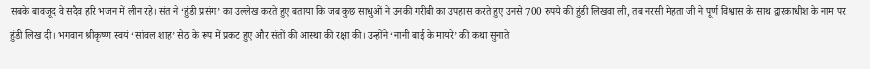सबके बावजूद वे सदैव हरि भजन में लीन रहे। संत ने ‘हुंडी प्रसंग’ का उल्लेख करते हुए बताया कि जब कुछ साधुओं ने उनकी गरीबी का उपहास करते हुए उनसे 700 रुपये की हुंडी लिखवा ली, तब नरसी मेहता जी ने पूर्ण विश्वास के साथ द्वारकाधीश के नाम पर हुंडी लिख दी। भगवान श्रीकृष्ण स्वयं ‘सांवल शाह’ सेठ के रूप में प्रकट हुए और संतों की आस्था की रक्षा की। उन्होंने ‘नानी बाई के मायरे’ की कथा सुनाते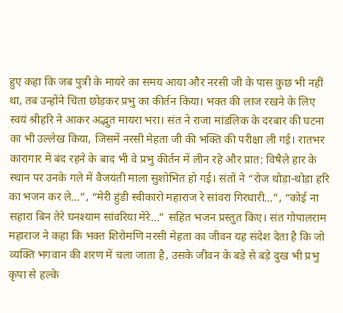हुए कहा कि जब पुत्री के मायरे का समय आया और नरसी जी के पास कुछ भी नहीं था, तब उन्होंने चिंता छोड़कर प्रभु का कीर्तन किया। भक्त की लाज रखने के लिए स्वयं श्रीहरि ने आकर अद्भुत मायरा भरा। संत ने राजा मांडलिक के दरबार की घटना का भी उल्लेख किया, जिसमें नरसी मेहता जी की भक्ति की परीक्षा ली गई। रातभर कारागार में बंद रहने के बाद भी वे प्रभु कीर्तन में लीन रहे और प्रात: विषैले हार के स्थान पर उनके गले में वैजयंती माला सुशोभित हो गई। संतों ने “रोज थोड़ा-थोड़ा हरि का भजन कर ले…”, “मेरी हुंडी स्वीकारो महाराज रे सांवरा गिरधारी…”, “कोई ना सहारा बिन तेरे घनश्याम सांवरिया मेरे…” सहित भजन प्रस्तुत किए। संत गोपालराम महाराज ने कहा कि भक्त शिरोमणि नरसी मेहता का जीवन यह संदेश देता है कि जो व्यक्ति भगवान की शरण में चला जाता है, उसके जीवन के बड़े से बड़े दुख भी प्रभु कृपा से हल्के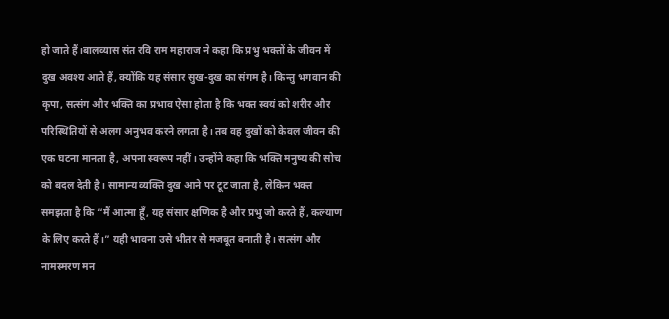हो जाते हैं।बालव्यास संत रवि राम महाराज ने कहा कि प्रभु भक्तों के जीवन में दुख अवश्य आते हैं, क्योंकि यह संसार सुख-दुख का संगम है। किन्तु भगवान की कृपा, सत्संग और भक्ति का प्रभाव ऐसा होता है कि भक्त स्वयं को शरीर और परिस्थितियों से अलग अनुभव करने लगता है। तब वह दुखों को केवल जीवन की एक घटना मानता है, अपना स्वरूप नहीं। उन्होंने कहा कि भक्ति मनुष्य की सोच को बदल देती है। सामान्य व्यक्ति दुख आने पर टूट जाता है, लेकिन भक्त समझता है कि “मैं आत्मा हूँ, यह संसार क्षणिक है और प्रभु जो करते हैं, कल्याण के लिए करते हैं।” यही भावना उसे भीतर से मजबूत बनाती है। सत्संग और नामस्मरण मन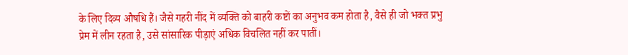के लिए दिव्य औषधि हैं। जैसे गहरी नींद में व्यक्ति को बाहरी कष्टों का अनुभव कम होता है, वैसे ही जो भक्त प्रभु प्रेम में लीन रहता है, उसे सांसारिक पीड़ाएं अधिक विचलित नहीं कर पातीं।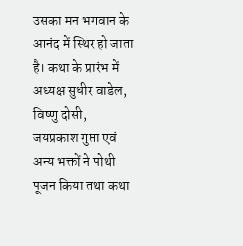उसका मन भगवान के आनंद में स्थिर हो जाता है। कथा के प्रारंभ में अध्यक्ष सुधीर वाडेल, विष्णु दोसी, जयप्रकाश गुप्ता एवं अन्य भक्तों ने पोथी पूजन किया तथा कथा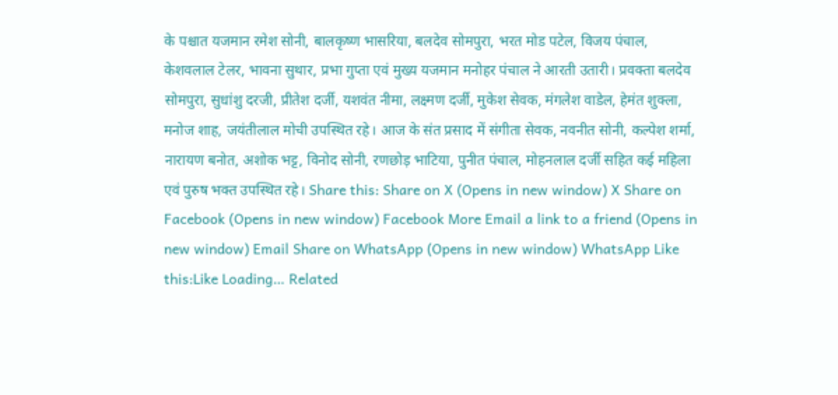के पश्चात यजमान रमेश सोनी, बालकृष्ण भासरिया, बलदेव सोमपुरा, भरत मोड पटेल, विजय पंचाल, केशवलाल टेलर, भावना सुथार, प्रभा गुप्ता एवं मुख्य यजमान मनोहर पंचाल ने आरती उतारी। प्रवक्ता बलदेव सोमपुरा, सुधांशु दरजी, प्रीतेश दर्जी, यशवंत नीमा, लक्ष्मण दर्जी, मुकेश सेवक, मंगलेश वाडेल, हेमंत शुक्ला, मनोज शाह, जयंतीलाल मोची उपस्थित रहे। आज के संत प्रसाद में संगीता सेवक, नवनीत सोनी, कल्पेश शर्मा, नारायण बनोत, अशोक भट्ट, विनोद सोनी, रणछोड़ भाटिया, पुनीत पंचाल, मोहनलाल दर्जी सहित कई महिला एवं पुरुष भक्त उपस्थित रहे। Share this: Share on X (Opens in new window) X Share on Facebook (Opens in new window) Facebook More Email a link to a friend (Opens in new window) Email Share on WhatsApp (Opens in new window) WhatsApp Like this:Like Loading… Related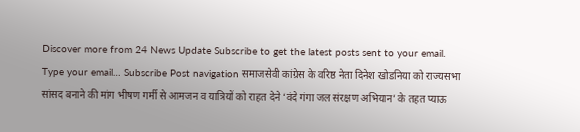Discover more from 24 News Update Subscribe to get the latest posts sent to your email. Type your email… Subscribe Post navigation समाजसेवी कांग्रेस के वरिष्ठ नेता दिनेश खोडनिया को राज्यसभा सांसद बनाने की मांग भीषण गर्मी से आमजन व यात्रियों को राहत देने ‘वंदे गंगा जल संरक्षण अभियान’ के तहत प्याऊ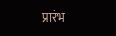प्रारंभ